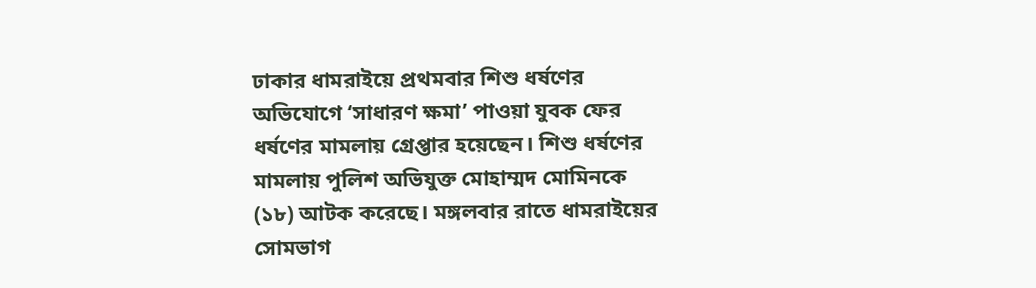ঢাকার ধামরাইয়ে প্রথমবার শিশু ধর্ষণের অভিযোগে ‘সাধারণ ক্ষমা’ পাওয়া যুবক ফের ধর্ষণের মামলায় গ্রেপ্তার হয়েছেন। শিশু ধর্ষণের মামলায় পুলিশ অভিযুক্ত মোহাম্মদ মোমিনকে (১৮) আটক করেছে। মঙ্গলবার রাতে ধামরাইয়ের সোমভাগ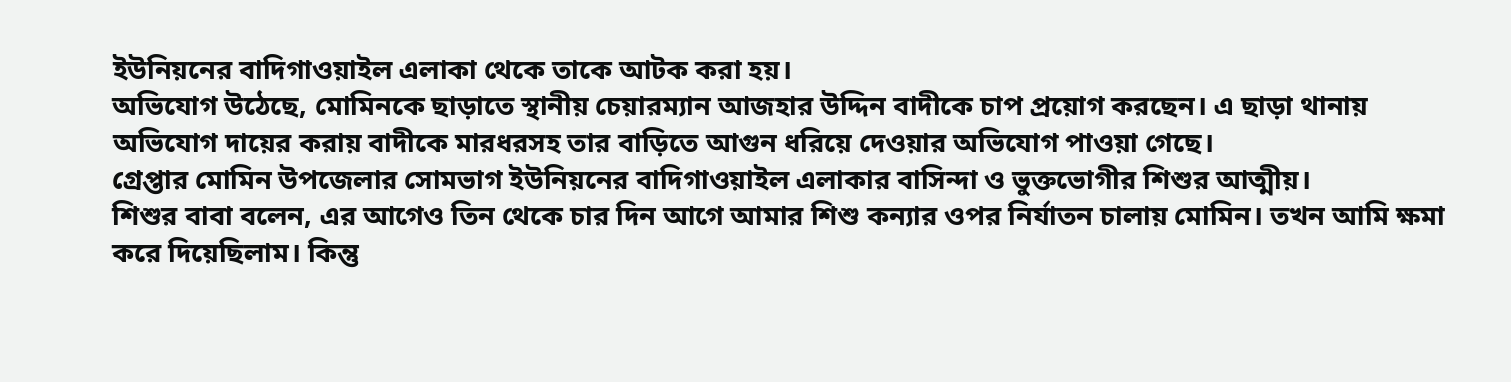ইউনিয়নের বাদিগাওয়াইল এলাকা থেকে তাকে আটক করা হয়।
অভিযোগ উঠেছে, মোমিনকে ছাড়াতে স্থানীয় চেয়ারম্যান আজহার উদ্দিন বাদীকে চাপ প্রয়োগ করছেন। এ ছাড়া থানায় অভিযোগ দায়ের করায় বাদীকে মারধরসহ তার বাড়িতে আগুন ধরিয়ে দেওয়ার অভিযোগ পাওয়া গেছে।
গ্রেপ্তার মোমিন উপজেলার সোমভাগ ইউনিয়নের বাদিগাওয়াইল এলাকার বাসিন্দা ও ভুক্তভোগীর শিশুর আত্মীয়।
শিশুর বাবা বলেন, এর আগেও তিন থেকে চার দিন আগে আমার শিশু কন্যার ওপর নির্যাতন চালায় মোমিন। তখন আমি ক্ষমা করে দিয়েছিলাম। কিন্তু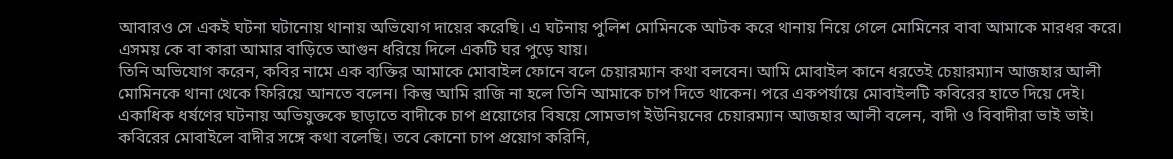আবারও সে একই ঘটনা ঘটানোয় থানায় অভিযোগ দায়ের করেছি। এ ঘটনায় পুলিশ মোমিনকে আটক করে থানায় নিয়ে গেলে মোমিনের বাবা আমাকে মারধর করে। এসময় কে বা কারা আমার বাড়িতে আগুন ধরিয়ে দিলে একটি ঘর পুড়ে যায়।
তিনি অভিযোগ করেন, কবির নামে এক ব্যক্তির আমাকে মোবাইল ফোনে বলে চেয়ারম্যান কথা বলবেন। আমি মোবাইল কানে ধরতেই চেয়ারম্যান আজহার আলী মোমিনকে থানা থেকে ফিরিয়ে আনতে বলেন। কিন্তু আমি রাজি না হলে তিনি আমাকে চাপ দিতে থাকেন। পরে একপর্যায়ে মোবাইলটি কবিরের হাতে দিয়ে দেই।
একাধিক ধর্ষণের ঘটনায় অভিযুক্তকে ছাড়াতে বাদীকে চাপ প্রয়োগের বিষয়ে সোমভাগ ইউনিয়নের চেয়ারম্যান আজহার আলী বলেন, বাদী ও বিবাদীরা ভাই ভাই। কবিরের মোবাইলে বাদীর সঙ্গে কথা বলেছি। তবে কোনো চাপ প্রয়োগ করিনি,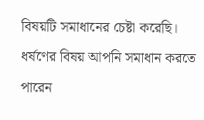বিষয়টি সমাধানের চেষ্টা করেছি।
ধর্ষণের বিষয় আপনি সমাধান করতে পারেন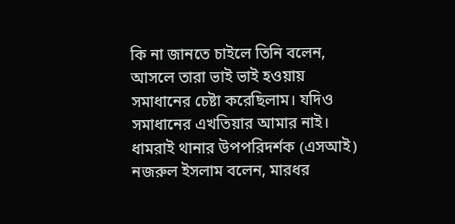কি না জানতে চাইলে তিনি বলেন, আসলে তারা ভাই ভাই হওয়ায় সমাধানের চেষ্টা করেছিলাম। যদিও সমাধানের এখতিয়ার আমার নাই।
ধামরাই থানার উপপরিদর্শক (এসআই) নজরুল ইসলাম বলেন, মারধর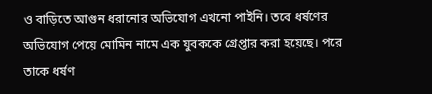ও বাড়িতে আগুন ধরানোর অভিযোগ এখনো পাইনি। তবে ধর্ষণের অভিযোগ পেয়ে মোমিন নামে এক যুবককে গ্রেপ্তার করা হয়েছে। পরে তাকে ধর্ষণ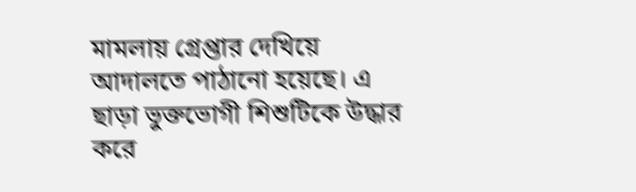মামলায় গ্রেপ্তার দেখিয়ে আদালতে পাঠানো হয়েছে। এ ছাড়া ভুক্তভোগী শিশুটিকে উদ্ধার করে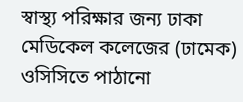স্বাস্থ্য পরিক্ষার জন্য ঢাকা মেডিকেল কলেজের (ঢামেক) ওসিসিতে পাঠানো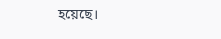হয়েছে।